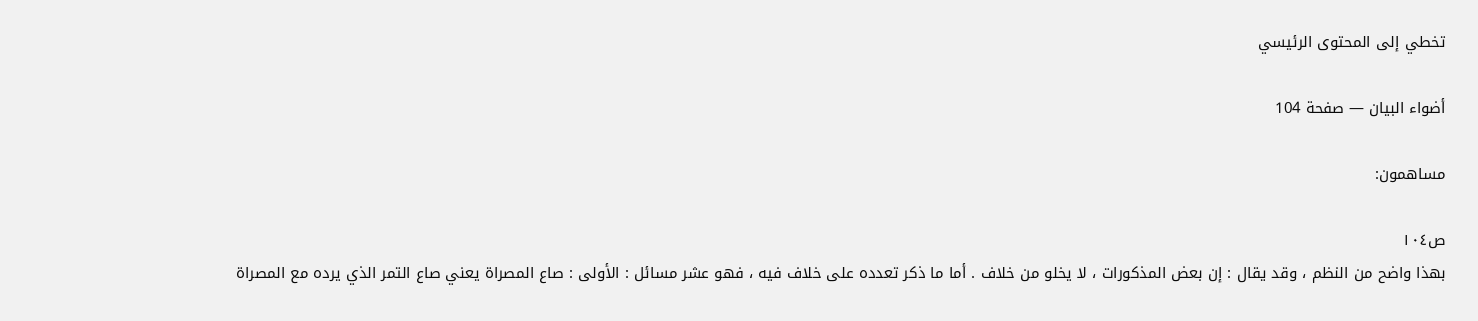تخطي إلى المحتوى الرئيسي

أضواء البيان — صفحة 104

مساهمون:

ص١٠٤
بهذا واضح من النظم ، وقد يقال : إن بعض المذكورات ، لا يخلو من خلاف . أما ما ذكر تعدده على خلاف فيه ، فهو عشر مسائل : الأولى : صاع المصراة يعني صاع التمر الذي يرده مع المصراة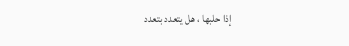إذا حلبها ، هل يتعدد بتعدد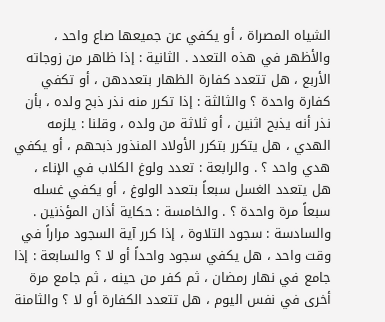الشياه المصراة ، أو يكفي عن جميعها صاع واحد ، والأظهر في هذه التعدد . الثانية : إذا ظاهر من زوجاته الأربع ، هل تتعدد كفارة الظهار بتعددهن ، أو تكفي كفارة واحدة ؟ والثالثة : إذا تكرر منه نذر ذبح ولده ، بأن نذر أنه يذبح اثنين ، أو ثلاثة من ولده ، وقلنا : يلزمه الهدي ، هل يتكرر بتكرر الأولاد المنذور ذبحهم ، أو يكفي هدي واحد ؟ . والرابعة : تعدد ولوغ الكلاب في الإناء ، هل يتعدد الغسل سبعاً بتعدد الولوغ ، أو يكفي غسله سبعاً مرة واحدة ؟ . والخامسة : حكاية أذان المؤذنين . والسادسة : سجود التلاوة ، إذا كرر آية السجود مراراً في وقت واحد ، هل يكفي سجود واحداً أو لا ؟ والسابعة : إذا جامع في نهار رمضان ، ثم كفر من حينه ، ثم جامع مرة أخرى في نفس اليوم ، هل تتعدد الكفارة أو لا ؟ والثامنة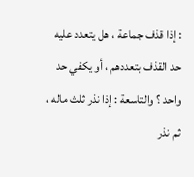: إذا قذف جماعة ، هل يتعدد عليه حد القذف بتعددهم ، أو يكفي حد واحد ؟ والتاسعة : إذا نذر ثلث ماله ، ثم نذر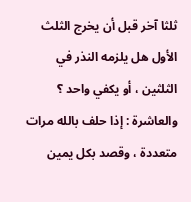ثلثا آخر قبل أن يخرج الثلث الأول هل يلزمه النذر في الثلثين ، أو يكفي واحد ؟ والعاشرة : إذا حلف بالله مرات متعددة ، وقصد بكل يمين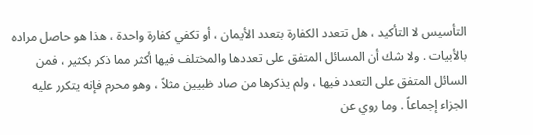التأسيس لا التأكيد ، هل تتعدد الكفارة بتعدد الأيمان ، أو تكفي كفارة واحدة ، هذا هو حاصل مراده بالأبيات . ولا شك أن المسائل المتفق على تعددها والمختلف فيها أكثر مما ذكر بكثير ، فمن السائل المتفق على التعدد فيها ، ولم يذكرها من صاد ظبيين مثلاً ، وهو محرم فإنه يتكرر عليه الجزاء إجماعاً . وما روي عن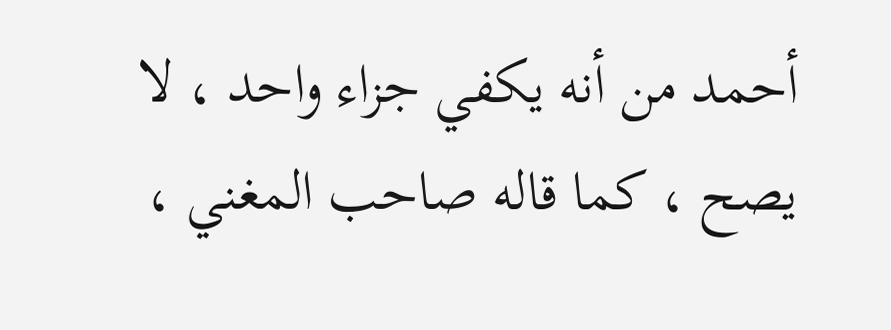أحمد من أنه يكفي جزاء واحد ، لا يصح ، كما قاله صاحب المغني ،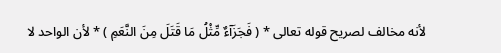لأنه مخالف لصريح قوله تعالى * ( فَجَزَآءٌ مِّثْلُ مَا قَتَلَ مِنَ النَّعَمِ ) * لأن الواحد لا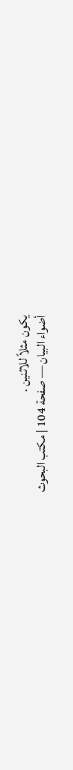يكون مثلاً للاثنين .
أضواء البيان — صفحة 104 | مكتب البحوث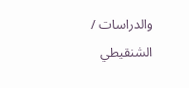والدراسات / الشنقيطي